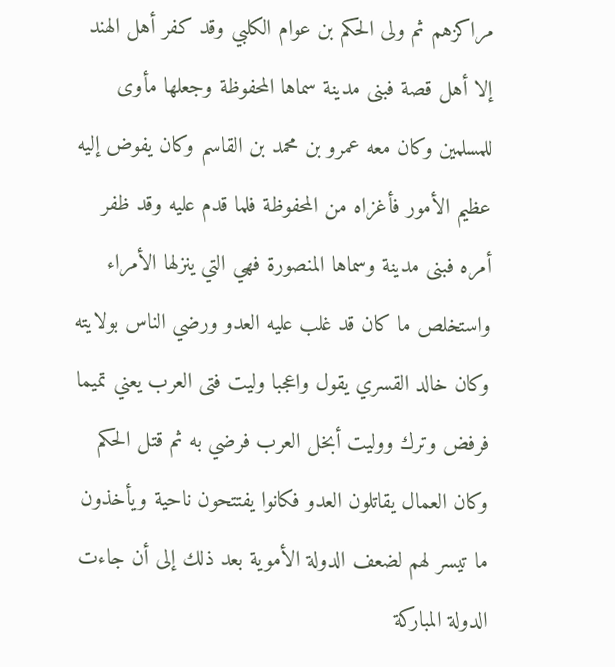مراكزهم ثم ولى الحكم بن عوام الكلبي وقد كفر أهل الهند إلا أهل قصة فبنى مدينة سماها المحفوظة وجعلها مأوى للمسلمين وكان معه عمرو بن محمد بن القاسم وكان يفوض إليه عظيم الأمور فأغزاه من المحفوظة فلما قدم عليه وقد ظفر أمره فبنى مدينة وسماها المنصورة فهي التي ينزلها الأمراء واستخلص ما كان قد غلب عليه العدو ورضي الناس بولايته وكان خالد القسري يقول واعجبا وليت فتى العرب يعني تميما فرفض وترك ووليت أبخل العرب فرضي به ثم قتل الحكم وكان العمال يقاتلون العدو فكانوا يفتتحون ناحية ويأخذون ما تيسر لهم لضعف الدولة الأموية بعد ذلك إلى أن جاءت الدولة المباركة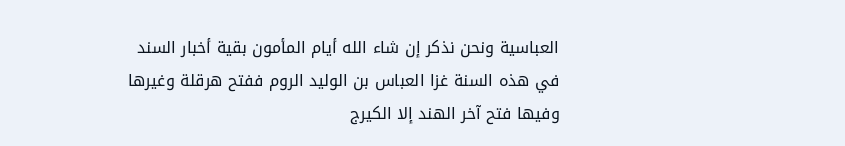العباسية ونحن نذكر إن شاء الله أيام المأمون بقية أخبار السند
في هذه السنة غزا العباس بن الوليد الروم ففتح هرقلة وغيرها
وفيها فتح آخر الهند إلا الكيرج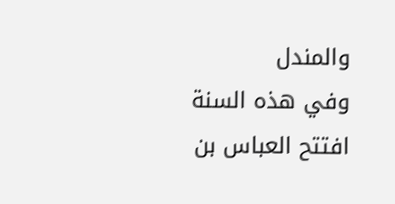والمندل
وفي هذه السنة افتتح العباس بن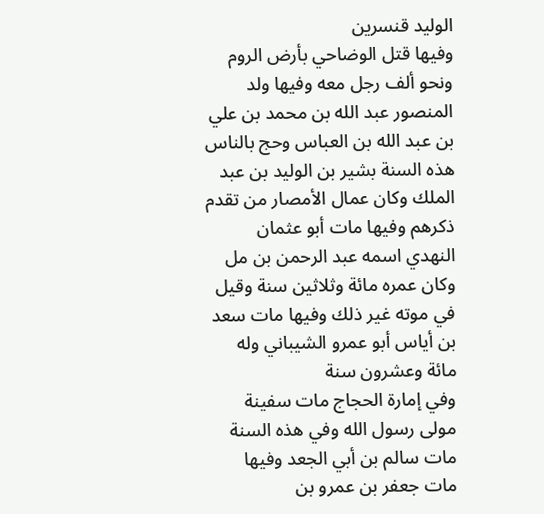الوليد قنسرين
وفيها قتل الوضاحي بأرض الروم ونحو ألف رجل معه وفيها ولد المنصور عبد الله بن محمد بن علي بن عبد الله بن العباس وحج بالناس هذه السنة بشير بن الوليد بن عبد الملك وكان عمال الأمصار من تقدم ذكرهم وفيها مات أبو عثمان النهدي اسمه عبد الرحمن بن مل وكان عمره مائة وثلاثين سنة وقيل في موته غير ذلك وفيها مات سعد بن أياس أبو عمرو الشيباني وله مائة وعشرون سنة
وفي إمارة الحجاج مات سفينة مولى رسول الله وفي هذه السنة مات سالم بن أبي الجعد وفيها مات جعفر بن عمرو بن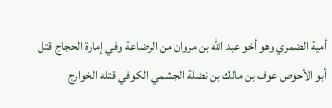أمية الضمري وهو أخو عبد الله بن مروان من الرضاعة وفي إمارة الحجاج قتل أبو الأحوص عوف بن مالك بن نضلة الجشمي الكوفي قتله الخوارج